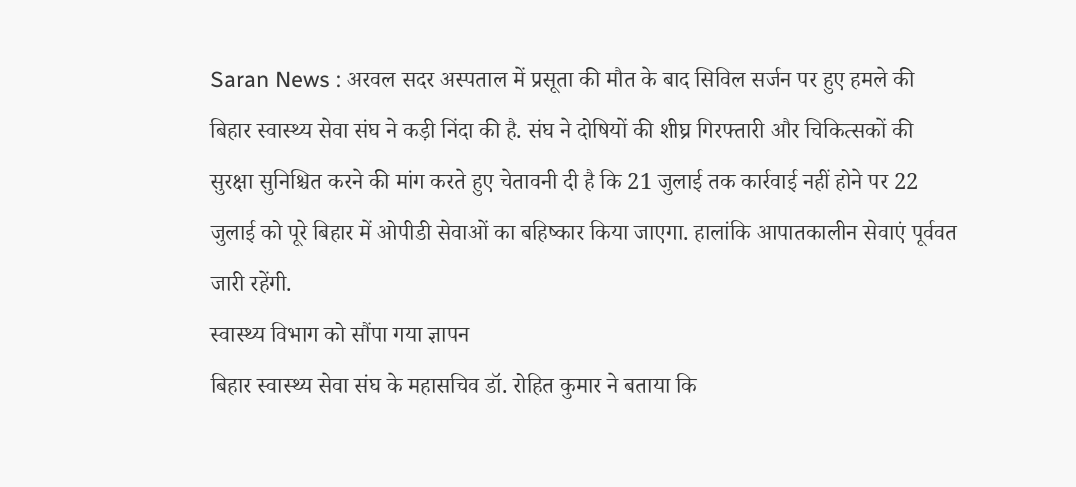Saran News : अरवल सदर अस्पताल में प्रसूता की मौत के बाद सिविल सर्जन पर हुए हमले की बिहार स्वास्थ्य सेवा संघ ने कड़ी निंदा की है. संघ ने दोषियों की शीघ्र गिरफ्तारी और चिकित्सकों की सुरक्षा सुनिश्चित करने की मांग करते हुए चेतावनी दी है कि 21 जुलाई तक कार्रवाई नहीं होने पर 22 जुलाई को पूरे बिहार में ओपीडी सेवाओं का बहिष्कार किया जाएगा. हालांकि आपातकालीन सेवाएं पूर्ववत जारी रहेंगी.
स्वास्थ्य विभाग को सौंपा गया ज्ञापन
बिहार स्वास्थ्य सेवा संघ के महासचिव डॉ. रोहित कुमार ने बताया कि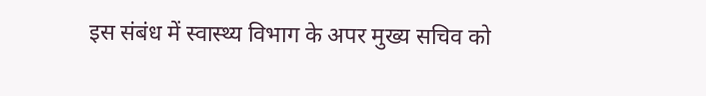इस संबंध में स्वास्थ्य विभाग के अपर मुख्य सचिव को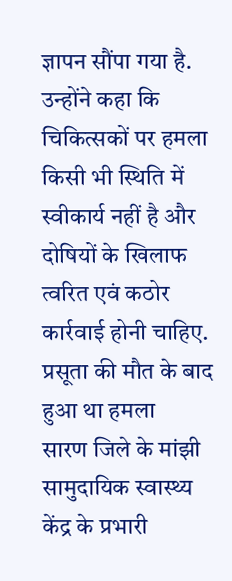ज्ञापन सौंपा गया है. उन्होंने कहा कि चिकित्सकों पर हमला किसी भी स्थिति में स्वीकार्य नहीं है और दोषियों के खिलाफ त्वरित एवं कठोर कार्रवाई होनी चाहिए.
प्रसूता की मौत के बाद हुआ था हमला
सारण जिले के मांझी सामुदायिक स्वास्थ्य केंद्र के प्रभारी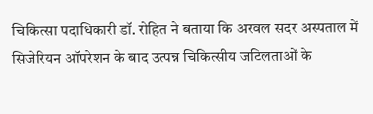चिकित्सा पदाधिकारी डॉ. रोहित ने बताया कि अरवल सदर अस्पताल में सिजेरियन ऑपरेशन के बाद उत्पन्न चिकित्सीय जटिलताओं के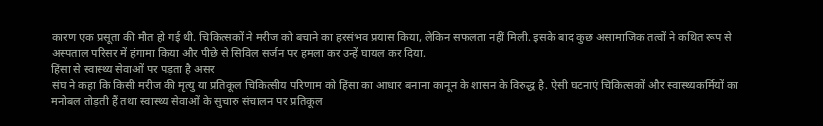कारण एक प्रसूता की मौत हो गई थी. चिकित्सकों ने मरीज को बचाने का हरसंभव प्रयास किया, लेकिन सफलता नहीं मिली. इसके बाद कुछ असामाजिक तत्वों ने कथित रूप से अस्पताल परिसर में हंगामा किया और पीछे से सिविल सर्जन पर हमला कर उन्हें घायल कर दिया.
हिंसा से स्वास्थ्य सेवाओं पर पड़ता है असर
संघ ने कहा कि किसी मरीज की मृत्यु या प्रतिकूल चिकित्सीय परिणाम को हिंसा का आधार बनाना कानून के शासन के विरुद्ध है. ऐसी घटनाएं चिकित्सकों और स्वास्थ्यकर्मियों का मनोबल तोड़ती हैं तथा स्वास्थ्य सेवाओं के सुचारु संचालन पर प्रतिकूल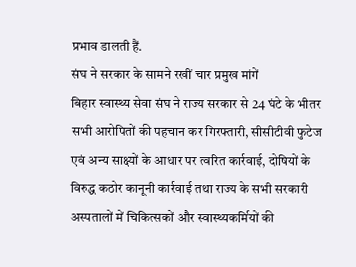प्रभाव डालती हैं.
संघ ने सरकार के सामने रखीं चार प्रमुख मांगें
बिहार स्वास्थ्य सेवा संघ ने राज्य सरकार से 24 घंटे के भीतर सभी आरोपितों की पहचान कर गिरफ्तारी, सीसीटीवी फुटेज एवं अन्य साक्ष्यों के आधार पर त्वरित कार्रवाई, दोषियों के विरुद्ध कठोर कानूनी कार्रवाई तथा राज्य के सभी सरकारी अस्पतालों में चिकित्सकों और स्वास्थ्यकर्मियों की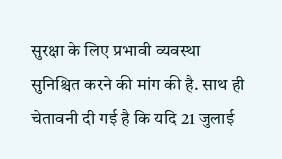सुरक्षा के लिए प्रभावी व्यवस्था सुनिश्चित करने की मांग की है. साथ ही चेतावनी दी गई है कि यदि 21 जुलाई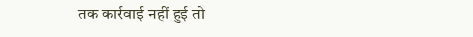तक कार्रवाई नहीं हुई तो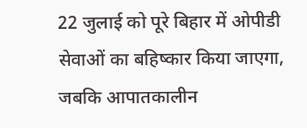22 जुलाई को पूरे बिहार में ओपीडी सेवाओं का बहिष्कार किया जाएगा, जबकि आपातकालीन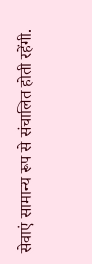सेवाएं सामान्य रूप से संचालित होती रहेंगी.